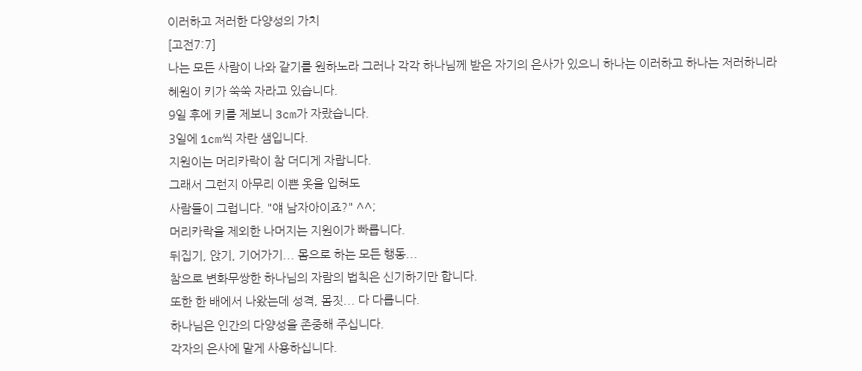이러하고 저러한 다양성의 가치
[고전7:7]
나는 모든 사람이 나와 같기를 원하노라 그러나 각각 하나님께 받은 자기의 은사가 있으니 하나는 이러하고 하나는 저러하니라
혜원이 키가 쑥쑥 자라고 있습니다.
9일 후에 키를 제보니 3cm가 자랐습니다.
3일에 1cm씩 자란 샘입니다.
지원이는 머리카락이 참 더디게 자랍니다.
그래서 그런지 아무리 이쁜 옷을 입혀도
사람들이 그럽니다. "얘 남자아이죠?" ^^;
머리카락을 제외한 나머지는 지원이가 빠릅니다.
뒤집기, 앉기, 기어가기... 몸으로 하는 모든 행동...
참으로 변화무쌍한 하나님의 자람의 법칙은 신기하기만 합니다.
또한 한 배에서 나왔는데 성격, 몸짓... 다 다릅니다.
하나님은 인간의 다양성을 존중해 주십니다.
각자의 은사에 맡게 사용하십니다.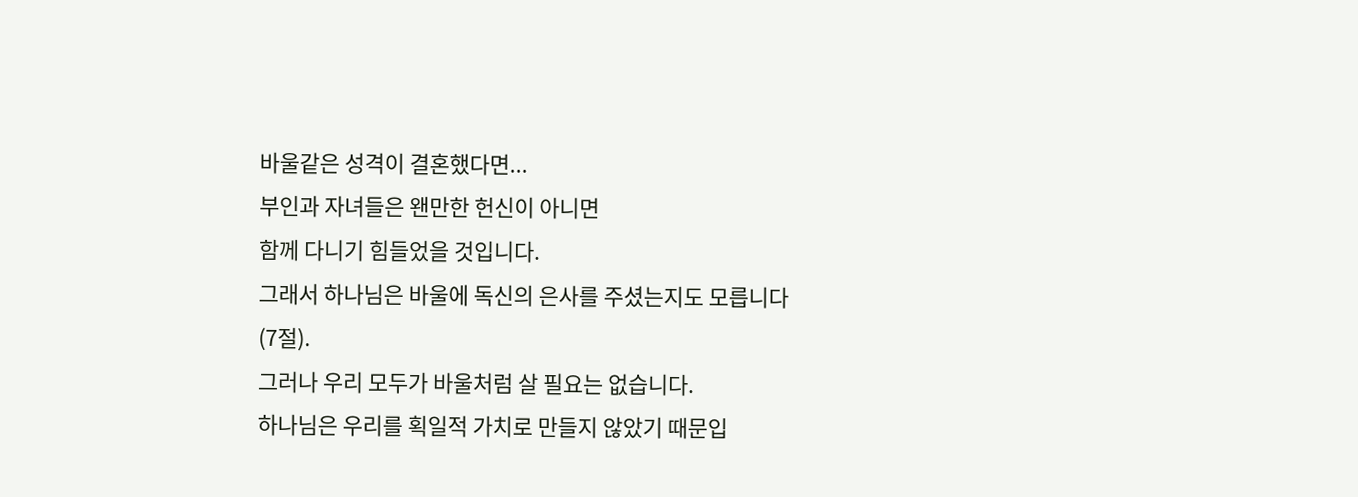바울같은 성격이 결혼했다면...
부인과 자녀들은 왠만한 헌신이 아니면
함께 다니기 힘들었을 것입니다.
그래서 하나님은 바울에 독신의 은사를 주셨는지도 모릅니다(7절).
그러나 우리 모두가 바울처럼 살 필요는 없습니다.
하나님은 우리를 획일적 가치로 만들지 않았기 때문입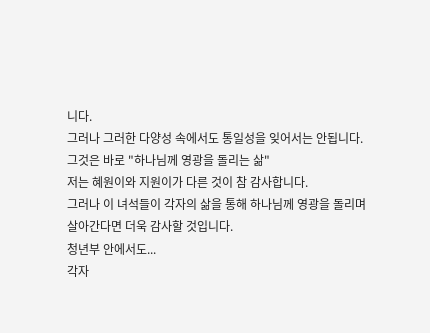니다.
그러나 그러한 다양성 속에서도 통일성을 잊어서는 안됩니다.
그것은 바로 "하나님께 영광을 돌리는 삶"
저는 혜원이와 지원이가 다른 것이 참 감사합니다.
그러나 이 녀석들이 각자의 삶을 통해 하나님께 영광을 돌리며
살아간다면 더욱 감사할 것입니다.
청년부 안에서도...
각자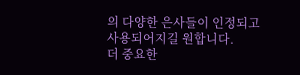의 다양한 은사들이 인정되고 사용되어지길 원합니다.
더 중요한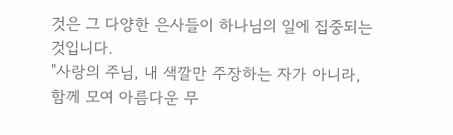것은 그 다양한 은사들이 하나님의 일에 집중되는
것입니다.
"사랑의 주님, 내 색깔만 주장하는 자가 아니라,
함께 모여 아름다운 무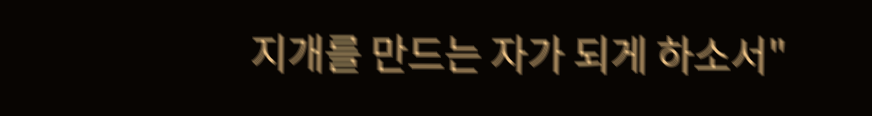지개를 만드는 자가 되게 하소서"